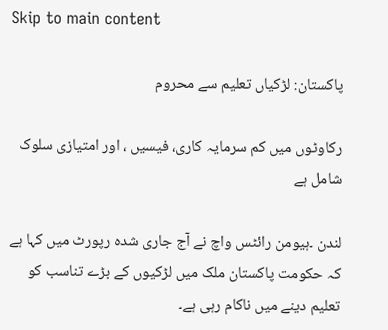Skip to main content

پاکستان: لڑکیاں تعلیم سے محروم

رکاوٹوں میں کم سرمایہ کاری، فیسیں ، اور امتیازی سلوک شامل ہے

لندن ۔ہیومن رائٹس واچ نے آج جاری شدہ رپورٹ میں کہا ہے کہ حکومت پاکستان ملک میں لڑکیوں کے بڑے تناسب کو تعلیم دینے میں ناکام رہی ہے۔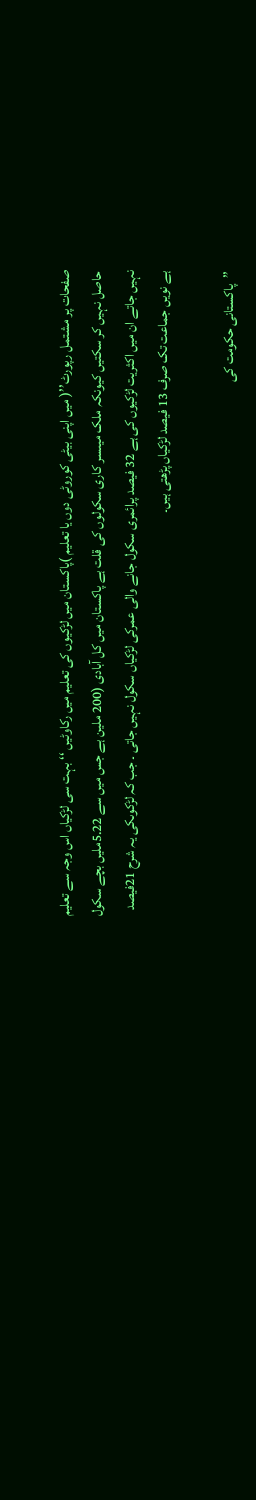صفحات پر مشتمل رپورٹ’’( میں اپنی بیٹی کوروٹی دوں یا تعلیم )پاکستان میں لڑکیوں کی تعلیم میں رکاوٹیں ‘‘ بہت سی لڑکیاں اس وجہ سے تعلیم حاصل نہیں کر سکتیں کیونکہ ملک میںسر کاری سکولوں کی قلت ہے پاکستان میں کل آبادی (200 ملین ہے جس میں سے 5.22ملیں بچے سکول نہیں جاتے ان میں اکثریت لڑکیوں کی ہے 32 فیصد پرائمری سکول جانے والی عمرکی لڑکیاں سکول نہیں جاتی ۔ جب کہ لڑکوںکی یہ شرح 21فیصد ہے نویں جماعت تک صرف 13 فیصد لڑکیاں پڑھتی ہیں۔

’’پاکستانی حکومت کی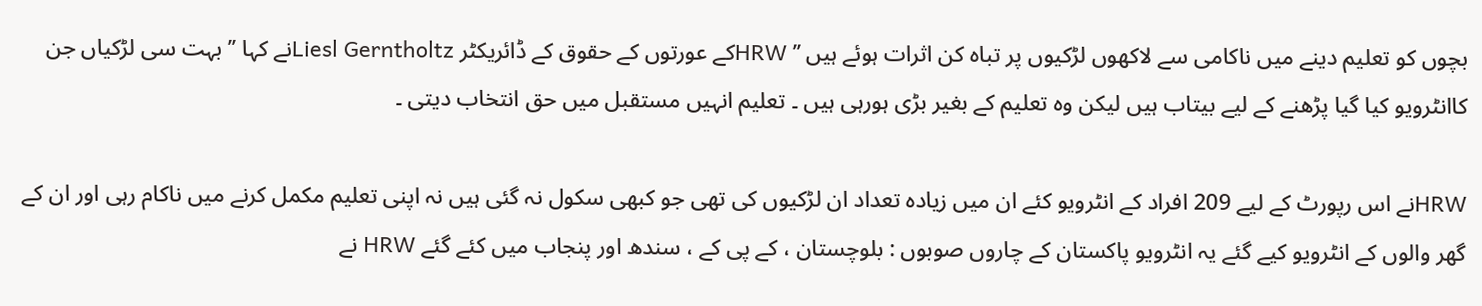بچوں کو تعلیم دینے میں ناکامی سے لاکھوں لڑکیوں پر تباہ کن اثرات ہوئے ہیں ’’ HRWکے عورتوں کے حقوق کے ڈائریکٹر Liesl Gerntholtzنے کہا ’’ بہت سی لڑکیاں جن کاانٹرویو کیا گیا پڑھنے کے لیے بیتاب ہیں لیکن وہ تعلیم کے بغیر بڑی ہورہی ہیں ۔ تعلیم انہیں مستقبل میں حق انتخاب دیتی ۔

HRWنے اس رپورٹ کے لیے 209 افراد کے انٹرویو کئے ان میں زیادہ تعداد ان لڑکیوں کی تھی جو کبھی سکول نہ گئی ہیں نہ اپنی تعلیم مکمل کرنے میں ناکام رہی اور ان کے گھر والوں کے انٹرویو کیے گئے یہ انٹرویو پاکستان کے چاروں صوبوں : بلوچستان ، کے پی کے ، سندھ اور پنجاب میں کئے گئے HRW نے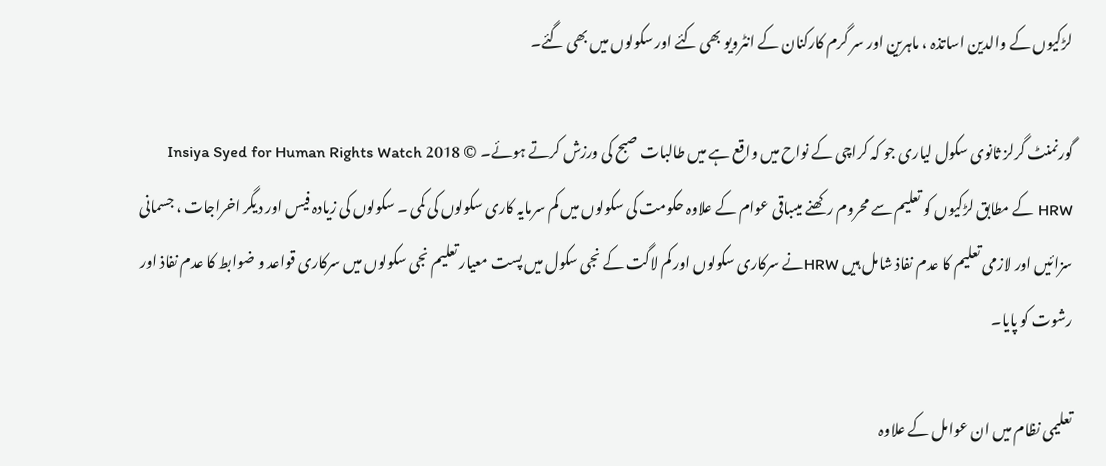لڑکیوں کے والدین اساتذہ ، ماہرین اور سر گرم کارکنان کے انٹرویو بھی کئے اور سکولوں میں بھی گئے۔

گورنمنٹ گرلز ثانوی سکول لیاری جو کہ کراچی کے نواح میں واقع ہے میں طالبات صبح کی ورزش کرتے ہوئے۔ © 2018 Insiya Syed for Human Rights Watch
HRW کے مطابق لڑکیوں کو تعلیم سے محروم رکھنے میںباقی عوام کے علاوہ حکومت کی سکولوں میں کم سرمایہ کاری سکولوں کی کمی ۔ سکولوں کی زیادہ فیس اور دیگر اخراجات ، جسمانی سزائیں اور لازمی تعلیم کا عدم نفاذ شامل ہیں HRWنے سرکاری سکولوں اور کم لاگت کے نجی سکول میں پست معیار تعلیم نجی سکولوں میں سرکاری قواعد و ضوابط کا عدم نفاذ اور رشوت کو پایا۔

تعلیمی نظام میں ان عوامل کے علاوہ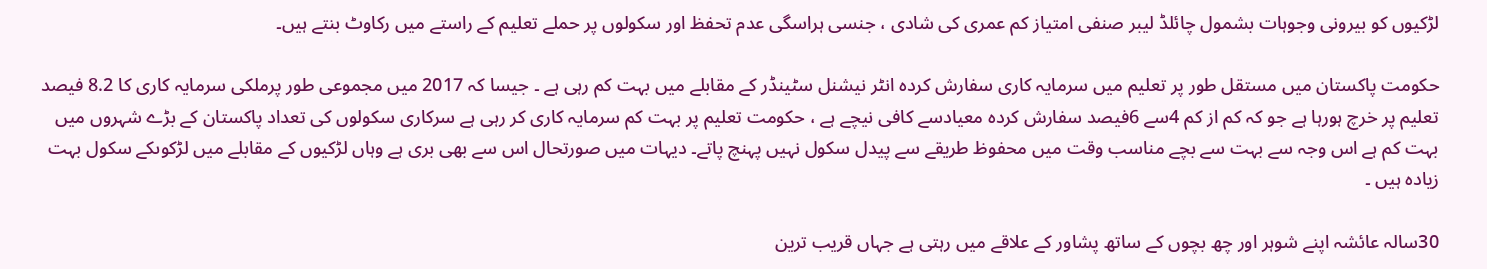لڑکیوں کو بیرونی وجوہات بشمول چائلڈ لیبر صنفی امتیاز کم عمری کی شادی ، جنسی ہراسگی عدم تحفظ اور سکولوں پر حملے تعلیم کے راستے میں رکاوٹ بنتے ہیں۔

حکومت پاکستان میں مستقل طور پر تعلیم میں سرمایہ کاری سفارش کردہ انٹر نیشنل سٹینڈر کے مقابلے میں بہت کم رہی ہے ۔ جیسا کہ 2017 میں مجموعی طور پرملکی سرمایہ کاری کا 8.2 فیصد تعلیم پر خرچ ہورہا ہے جو کہ کم از کم 4سے 6فیصد سفارش کردہ معیادسے کافی نیچے ہے ، حکومت تعلیم پر بہت کم سرمایہ کاری کر رہی ہے سرکاری سکولوں کی تعداد پاکستان کے بڑے شہروں میں بہت کم ہے اس وجہ سے بہت سے بچے مناسب وقت میں محفوظ طریقے سے پیدل سکول نہیں پہنچ پاتے۔ دیہات میں صورتحال اس سے بھی بری ہے وہاں لڑکیوں کے مقابلے میں لڑکوںکے سکول بہت زیادہ ہیں ۔

30سالہ عائشہ اپنے شوہر اور چھ بچوں کے ساتھ پشاور کے علاقے میں رہتی ہے جہاں قریب ترین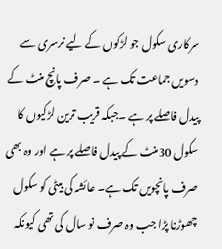سرکاری سکول جو لڑکوں کے لیے نرسری سے دسویں جماعت تک ہے ۔ صرف پانچ منٹ کے پیدل فاصلے پر ہے ۔جبکہ قریب ترین لڑکیوں کا سکول 30منٹ کے پیدل فاصلے پر ہے اور وہ بھی صرف پانچویں تک ہے۔ عائشہ کی بیٹی کو سکول چھوڑنا پڑا جب وہ صرف نو سال کی تھی کیونکہ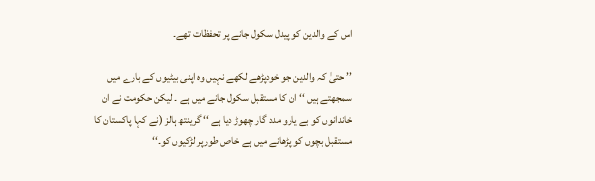اس کے والدین کو پیدل سکول جانے پر تحفظات تھے۔

’’ حتیٰ کہ والدین جو خودپڑھے لکھے نہیں وہ اپنی بیٹیوں کے بارے میں سمجھتے ہیں ‘‘ ان کا مستقبل سکول جانے میں ہے ۔ لیکن حکومت نے ان خاندانوں کو بے یارو مدد گار چھوڑ دیا ہے ‘‘ گرینتھ ہالز (نے کہا پاکستان کا مستقبل بچوں کو پڑھانے میں ہے خاص طورپر لڑکیوں کو۔‘‘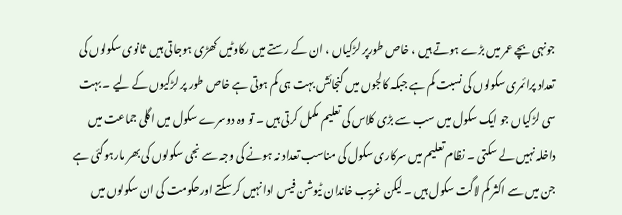جونہی بچے عمر میں بڑے ہوتے ہیں ، خاص طورپر لڑکیاں ، ان کے رستے میں رکاوٹیں کھڑی ہوجاتی ہیں  ثانوی سکولوں کی تعداد پرائمری سکولوں کی نسبت کم ہے جبکہ کالجوں میں گنجائش بہت ہی کم ہوتی ہے خاص طور پر لڑکیوں کے لیے ۔ بہت سی لڑکیاں جو ایک سکول میں سب سے بڑی کلاس کی تعلیم مکمل کرتی ہیں ۔ تو وہ دوسرے سکول میں اگلی جماعت میں داخلہ نہیں لے سکتی ۔ نظام تعلیم میں سرکاری سکول کی مناسب تعداد نہ ہونے کی وجہ سے نجی سکولوں کی بھر مارہوگئی ہے جن میں سے اکثر کم لاگت سکول ہیں ۔ لیکن غریب خاندان ٹیوشن فیس ادا نہیں کر سکتے اورحکومت کی ان سکولوں میں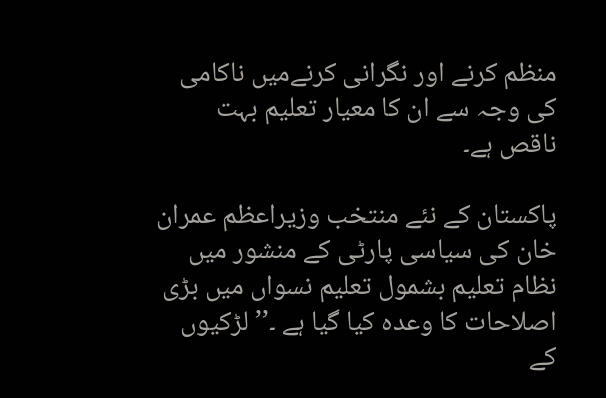منظم کرنے اور نگرانی کرنےمیں ناکامی کی وجہ سے ان کا معیار تعلیم بہت ناقص ہے۔

پاکستان کے نئے منتخب وزیراعظم عمران خان کی سیاسی پارٹی کے منشور میں نظام تعلیم بشمول تعلیم نسواں میں بڑی اصلاحات کا وعدہ کیا گیا ہے ۔’’ لڑکیوں کے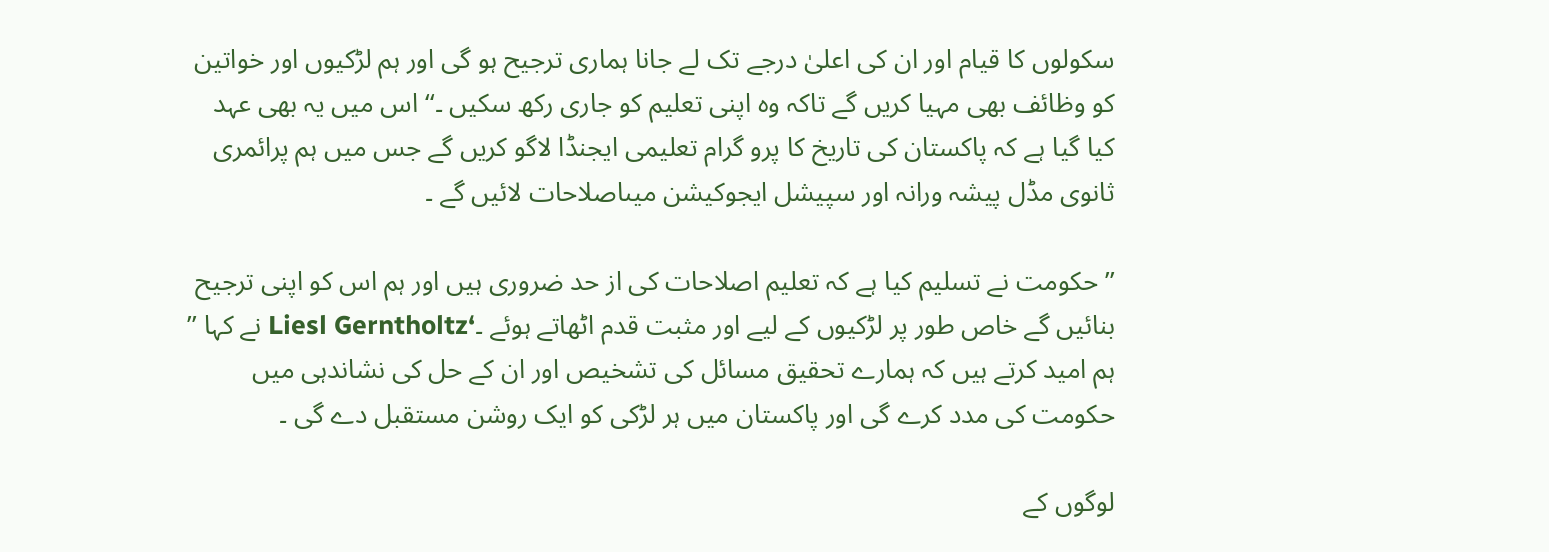سکولوں کا قیام اور ان کی اعلیٰ درجے تک لے جانا ہماری ترجیح ہو گی اور ہم لڑکیوں اور خواتین کو وظائف بھی مہیا کریں گے تاکہ وہ اپنی تعلیم کو جاری رکھ سکیں ۔‘‘ اس میں یہ بھی عہد کیا گیا ہے کہ پاکستان کی تاریخ کا پرو گرام تعلیمی ایجنڈا لاگو کریں گے جس میں ہم پرائمری ثانوی مڈل پیشہ ورانہ اور سپیشل ایجوکیشن میںاصلاحات لائیں گے ۔

’’ حکومت نے تسلیم کیا ہے کہ تعلیم اصلاحات کی از حد ضروری ہیں اور ہم اس کو اپنی ترجیح بنائیں گے خاص طور پر لڑکیوں کے لیے اور مثبت قدم اٹھاتے ہوئے ۔‘Liesl Gerntholtz نے کہا ’’ ہم امید کرتے ہیں کہ ہمارے تحقیق مسائل کی تشخیص اور ان کے حل کی نشاندہی میں حکومت کی مدد کرے گی اور پاکستان میں ہر لڑکی کو ایک روشن مستقبل دے گی ۔

لوگوں کے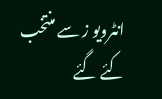انٹرویو ز سے منتخب کئے گئے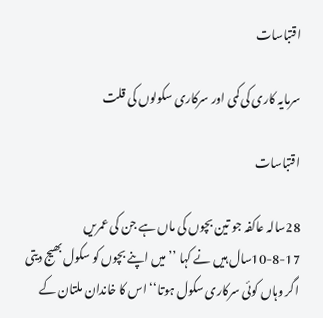اقتباسات

سرمایہ کاری کی کمی اور سرکاری سکولوں کی قلت

اقتباسات

28سالہ عاکفہ جو تین بچوں کی ماں ہے جن کی عمریں 17-8-10سال ہیں نے کہا ’’ میں اپنے بچوں کو سکول بھیج دیتی اگر وہاں کوئی سرکاری سکول ہوتا‘‘ اس کا خاندان ملتان کے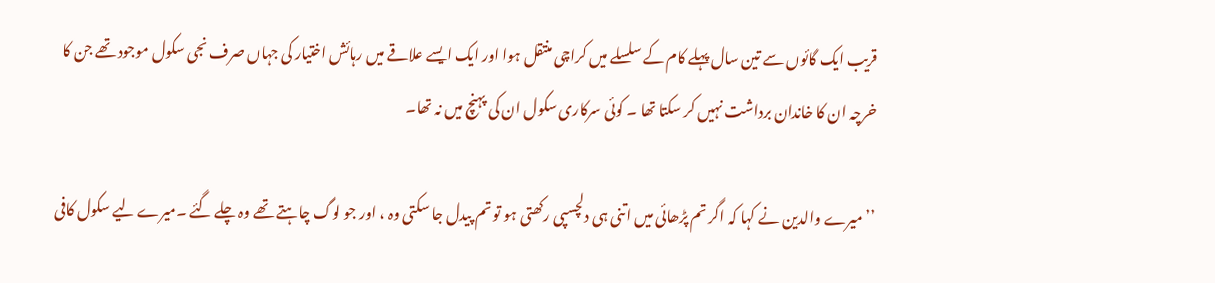قریب ایک گائوں سے تین سال پہلے کام کے سلسلے میں کراچی منتقل ہوا اور ایک ایسے علاقے میں رہائش اختیار کی جہاں صرف نجی سکول موجود تھے جن کا خرچہ ان کا خاندان برداشت نہیں کر سکتا تھا ۔ کوئی سرکاری سکول ان کی پہنچ میں نہ تھا۔

’’میرے والدین نے کہا کہ اگر تم پڑھائی میں اتنی ہی دلچسپی رکھتی ہو تو تم پیدل جا سکتی وہ ، اور جو لوگ چاہتے تھے وہ چلے گئے ۔میرے لیے سکول کافی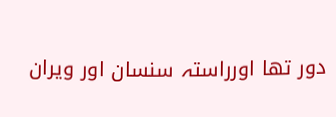دور تھا اورراستہ سنسان اور ویران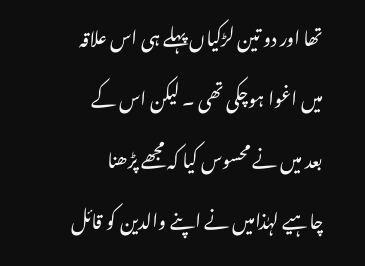تھا اور دو تین لڑکیاں پہلے ہی اس علاقہ میں اغوا ہوچکی تھی ۔ لیکن اس کے بعد میں نے محسوس کیا کہ مجھے پڑھنا چاہیے لہٰذامیں نے اپنے والدین کو قائل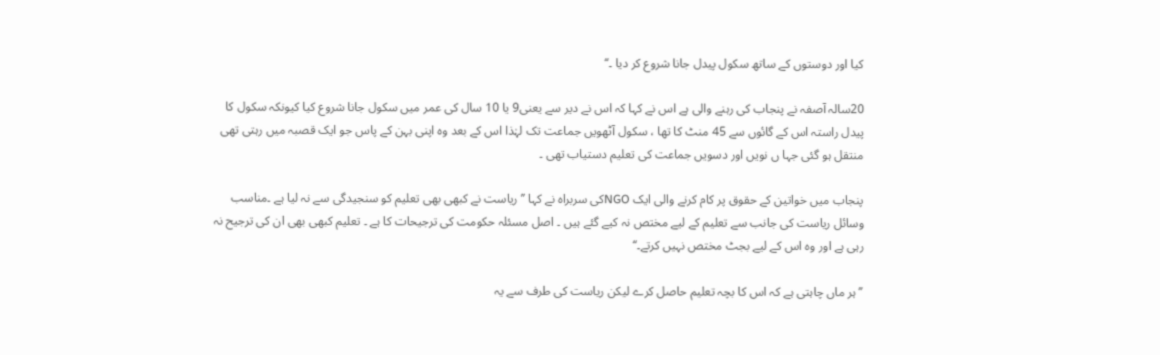کیا اور دوستوں کے ساتھ سکول پیدل جانا شروع کر دیا ۔‘‘

20سالہ آصفہ نے پنجاب کی رہنے والی ہے اس نے کہا کہ اس نے دیر سے یعنی9 یا 10 سال کی عمر میں سکول جانا شروع کیا کیونکہ سکول کا پیدل راستہ اس کے گائوں سے 45 منٹ کا تھا ، سکول آٹھویں جماعت تک لہٰذا اس کے بعد وہ اپنی بہن کے پاس جو ایک قصبہ میں رہتی تھی منتقل ہو گئی جہا ں نویں اور دسویں جماعت کی تعلیم دستیاب تھی ۔

پنجاب میں خواتین کے حقوق پر کام کرنے والی ایک NGOکی سربراہ نے کہا ’’ ریاست نے کبھی بھی تعلیم کو سنجیدگی سے نہ لیا ہے ۔مناسب وسائل ریاست کی جانب سے تعلیم کے لیے مختص نہ کیے گئے ہیں ۔ اصل مسئلہ حکومت کی ترجیحات کا ہے ۔ تعلیم کبھی بھی ان کی ترجیح نہ رہی ہے اور وہ اس کے لیے بجٹ مختص نہیں کرتے۔‘‘

’’ ہر ماں چاہتی ہے کہ اس کا بچہ تعلیم حاصل کرے لیکن ریاست کی طرف سے یہ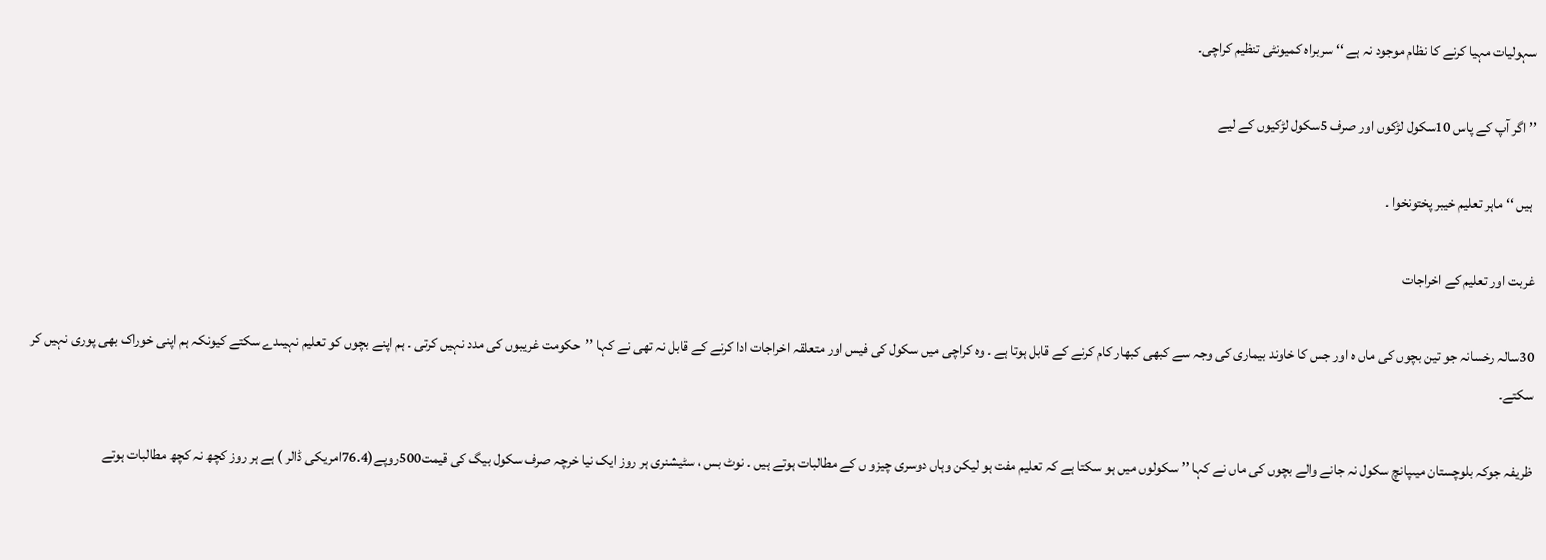سہولیات مہیا کرنے کا نظام موجود نہ ہے ‘‘ سربراہ کمیونٹی تنظیم کراچی۔

’’ اگر آپ کے پاس 10سکول لڑکوں اور صرف 5سکول لڑکیوں کے لیے

 ہیں ‘‘ ماہر تعلیم خیبر پختونخوا ۔

غربت اور تعلیم کے اخراجات

30سالہ رخسانہ جو تین بچوں کی ماں ہ اور جس کا خاوند بیماری کی وجہ سے کبھی کبھار کام کرنے کے قابل ہوتا ہے ۔ وہ کراچی میں سکول کی فیس اور متعلقہ اخراجات ادا کرنے کے قابل نہ تھی نے کہا ’’حکومت غریبوں کی مدد نہیں کرتی ۔ ہم اپنے بچوں کو تعلیم نہیںدے سکتے کیونکہ ہم اپنی خوراک بھی پوری نہیں کر سکتے۔

ظریفہ جوکہ بلوچستان میںپانچ سکول نہ جانے والے بچوں کی ماں نے کہا ’’ سکولوں میں ہو سکتا ہے کہ تعلیم مفت ہو لیکن وہاں دوسری چیزو ں کے مطالبات ہوتے ہیں ۔ نوٹ بس ، سٹیشنری ہر روز ایک نیا خرچہ صرف سکول بیگ کی قیمت500روپے(76.4امریکی ڈالر ) ہے ہر روز کچھ نہ کچھ مطالبات ہوتے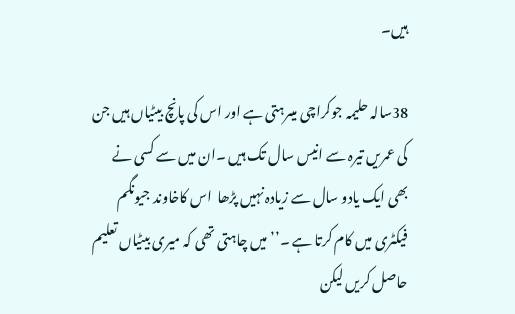ہیں۔

38سالہ حلیمہ جوکراچی میںرہتی ہے اور اس کی پانچ بیٹیاں ہیں جن کی عمریں تیرہ سے انیس سال تک ہیں ۔ان میں سے کسی نے بھی ایک یادو سال سے زیادہ نہیں پڑھا  اس کاخاوند جیونگم فیکٹری میں کام کرتا ہے ۔’’ میں چاہتی تھی کہ میری بیٹیاں تعلیم حاصل کریں لیکن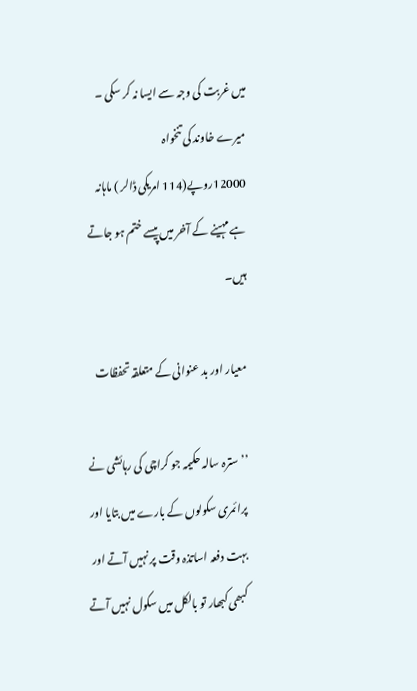میں غربت کی وجہ سے ایسا نہ کر سکی ۔ میرے خاوند کی تنخواہ 12000روپے(114 امریکی ڈالر ) ماہانہ ہے مہینے کے آخر میں پیسے ختم ہو جاتے ہیں۔

معیار اور بد عنوانی کے متعلقہ تحفظات

’’سترہ سالہ حکیمہ جو کراچی کی رہائشی نے پرائمری سکولوں کے بارے میں بتایا اور بہت دفعہ اساتذہ وقت پر نہیں آتے اور کبھی کبھار تو بالکل میں سکول نہیں آتے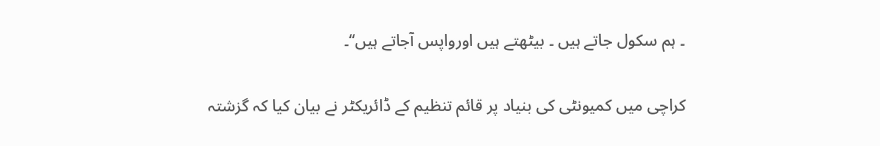۔ ہم سکول جاتے ہیں ۔ بیٹھتے ہیں اورواپس آجاتے ہیں‘‘۔

کراچی میں کمیونٹی کی بنیاد پر قائم تنظیم کے ڈائریکٹر نے بیان کیا کہ گزشتہ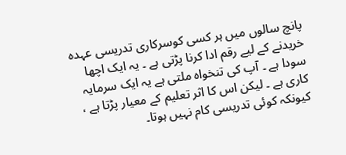پانچ سالوں میں ہر کسی کوسرکاری تدریسی عہدہ خریدنے کے لیے رقم ادا کرنا پڑتی ہے ۔ یہ ایک اچھا سودا ہے ۔ آپ کی تنخواہ ملتی ہے یہ ایک سرمایہ کاری ہے ۔ لیکن اس کا اثر تعلیم کے معیار پڑتا ہے ، کیونکہ کوئی تدریسی کام نہیں ہوتا۔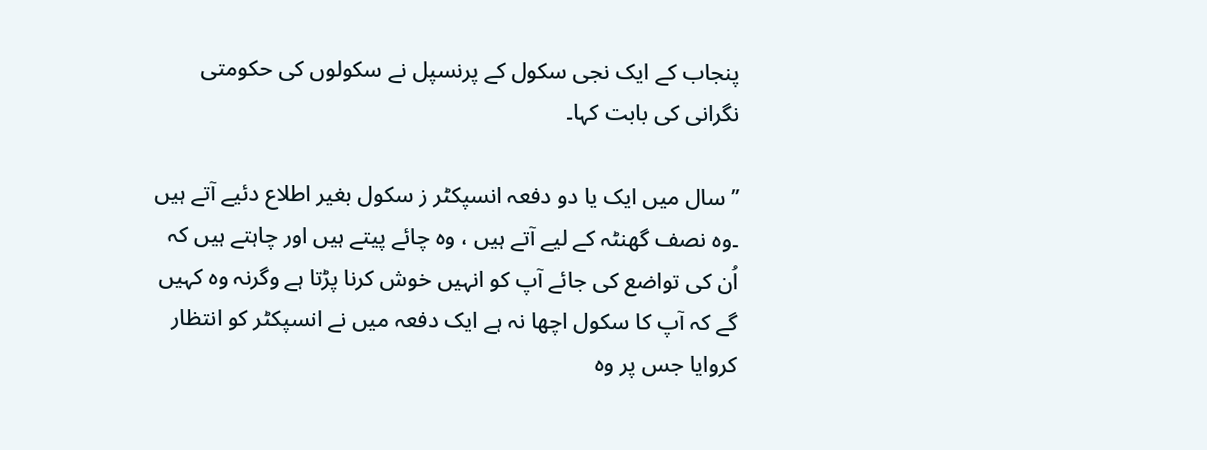پنجاب کے ایک نجی سکول کے پرنسپل نے سکولوں کی حکومتی نگرانی کی بابت کہا۔

’’ سال میں ایک یا دو دفعہ انسپکٹر ز سکول بغیر اطلاع دئیے آتے ہیں ۔وہ نصف گھنٹہ کے لیے آتے ہیں ، وہ چائے پیتے ہیں اور چاہتے ہیں کہ اُن کی تواضع کی جائے آپ کو انہیں خوش کرنا پڑتا ہے وگرنہ وہ کہیں گے کہ آپ کا سکول اچھا نہ ہے ایک دفعہ میں نے انسپکٹر کو انتظار کروایا جس پر وہ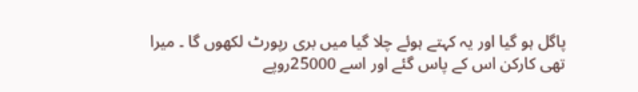پاگل ہو گیا اور یہ کہتے ہوئے چلا گیا میں بری رپورٹ لکھوں گا ۔ میرا تھی کارکن اس کے پاس گئے اور اسے 25000روپے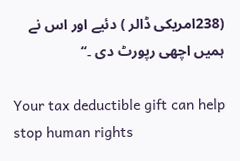(238امریکی ڈالر ) دئیے اور اس نے ہمیں اچھی رپورٹ دی ۔‘‘

Your tax deductible gift can help stop human rights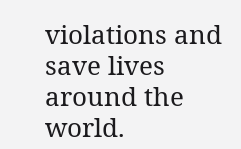violations and save lives around the world.